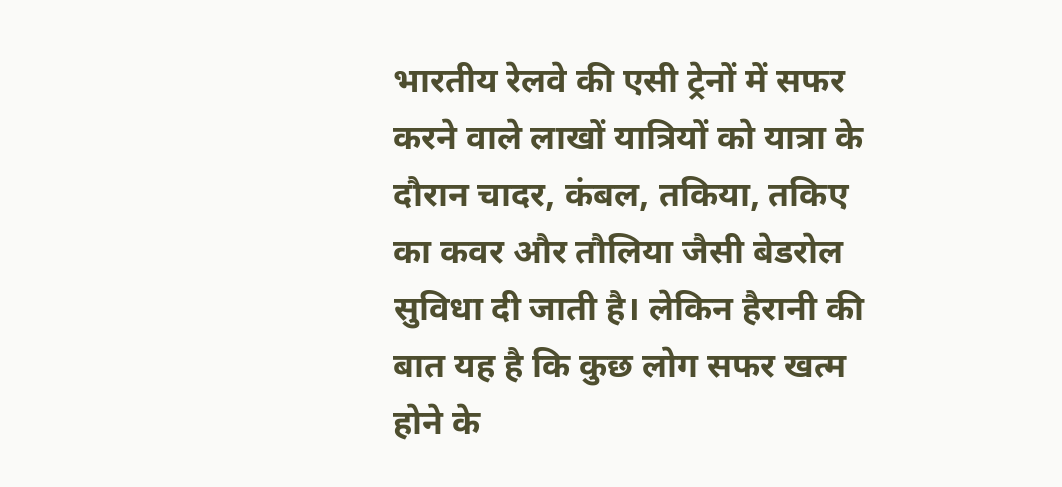भारतीय रेलवे की एसी ट्रेनों में सफर करने वाले लाखों यात्रियों को यात्रा के दौरान चादर, कंबल, तकिया, तकिए का कवर और तौलिया जैसी बेडरोल सुविधा दी जाती है। लेकिन हैरानी की बात यह है कि कुछ लोग सफर खत्म होने के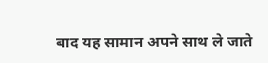बाद यह सामान अपने साथ ले जाते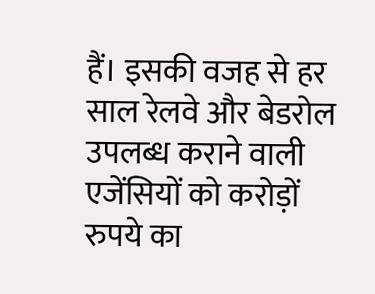हैं। इसकी वजह से हर साल रेलवे और बेडरोल उपलब्ध कराने वाली एजेंसियों को करोड़ों रुपये का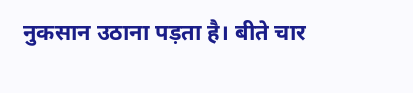नुकसान उठाना पड़ता है। बीते चार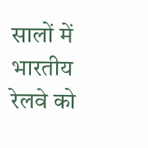सालों में भारतीय रेलवे को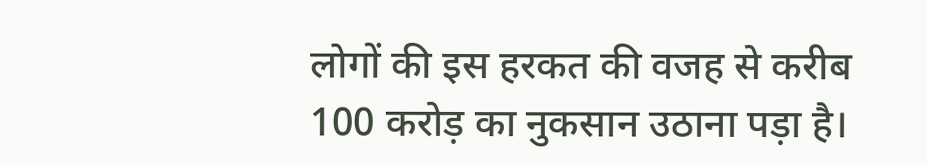लोगों की इस हरकत की वजह से करीब 100 करोड़ का नुकसान उठाना पड़ा है।